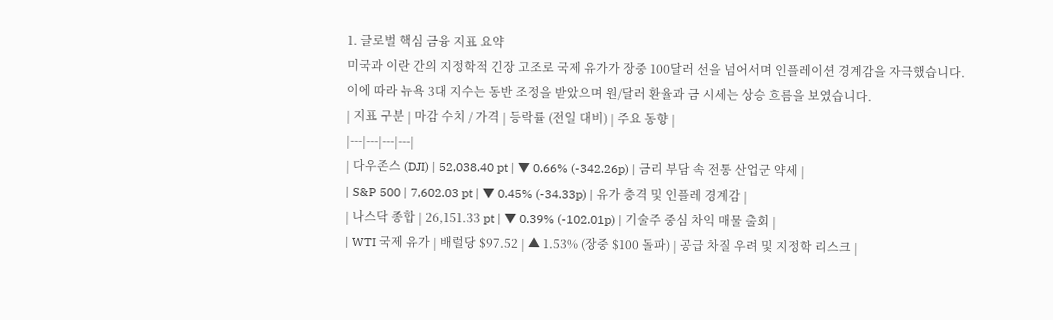1. 글로벌 핵심 금융 지표 요약
미국과 이란 간의 지정학적 긴장 고조로 국제 유가가 장중 100달러 선을 넘어서며 인플레이션 경계감을 자극했습니다. 이에 따라 뉴욕 3대 지수는 동반 조정을 받았으며 원/달러 환율과 금 시세는 상승 흐름을 보였습니다.
| 지표 구분 | 마감 수치 / 가격 | 등락률 (전일 대비) | 주요 동향 |
|---|---|---|---|
| 다우존스 (DJI) | 52,038.40 pt | ▼ 0.66% (-342.26p) | 금리 부담 속 전통 산업군 약세 |
| S&P 500 | 7,602.03 pt | ▼ 0.45% (-34.33p) | 유가 충격 및 인플레 경계감 |
| 나스닥 종합 | 26,151.33 pt | ▼ 0.39% (-102.01p) | 기술주 중심 차익 매물 출회 |
| WTI 국제 유가 | 배럴당 $97.52 | ▲ 1.53% (장중 $100 돌파) | 공급 차질 우려 및 지정학 리스크 |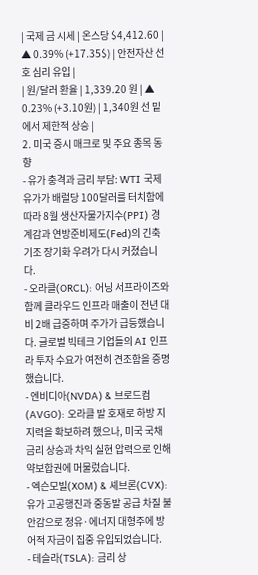| 국제 금 시세 | 온스당 $4,412.60 | ▲ 0.39% (+17.35$) | 안전자산 선호 심리 유입 |
| 원/달러 환율 | 1,339.20 원 | ▲ 0.23% (+3.10원) | 1,340원 선 밑에서 제한적 상승 |
2. 미국 증시 매크로 및 주요 종목 동향
- 유가 충격과 금리 부담: WTI 국제 유가가 배럴당 100달러를 터치함에 따라 8월 생산자물가지수(PPI) 경계감과 연방준비제도(Fed)의 긴축 기조 장기화 우려가 다시 커졌습니다.
- 오라클(ORCL): 어닝 서프라이즈와 함께 클라우드 인프라 매출이 전년 대비 2배 급증하며 주가가 급등했습니다. 글로벌 빅테크 기업들의 AI 인프라 투자 수요가 여전히 견조함을 증명했습니다.
- 엔비디아(NVDA) & 브로드컴(AVGO): 오라클 발 호재로 하방 지지력을 확보하려 했으나, 미국 국채 금리 상승과 차익 실현 압력으로 인해 약보합권에 머물렀습니다.
- 엑슨모빌(XOM) & 셰브론(CVX): 유가 고공행진과 중동발 공급 차질 불안감으로 정유·에너지 대형주에 방어적 자금이 집중 유입되었습니다.
- 테슬라(TSLA): 금리 상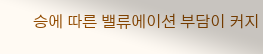승에 따른 밸류에이션 부담이 커지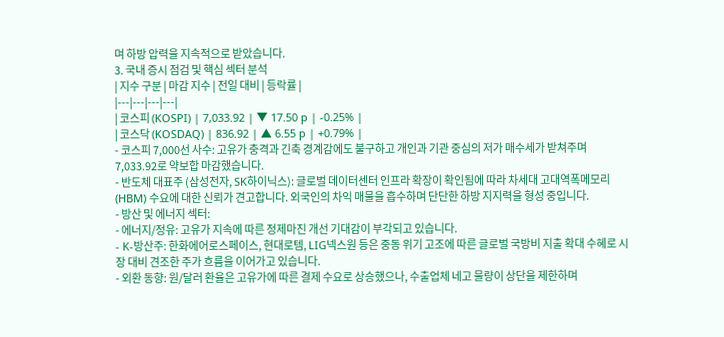며 하방 압력을 지속적으로 받았습니다.
3. 국내 증시 점검 및 핵심 섹터 분석
| 지수 구분 | 마감 지수 | 전일 대비 | 등락률 |
|---|---|---|---|
| 코스피 (KOSPI) | 7,033.92 | ▼ 17.50 p | -0.25% |
| 코스닥 (KOSDAQ) | 836.92 | ▲ 6.55 p | +0.79% |
- 코스피 7,000선 사수: 고유가 충격과 긴축 경계감에도 불구하고 개인과 기관 중심의 저가 매수세가 받쳐주며 7,033.92로 약보합 마감했습니다.
- 반도체 대표주 (삼성전자, SK하이닉스): 글로벌 데이터센터 인프라 확장이 확인됨에 따라 차세대 고대역폭메모리(HBM) 수요에 대한 신뢰가 견고합니다. 외국인의 차익 매물을 흡수하며 단단한 하방 지지력을 형성 중입니다.
- 방산 및 에너지 섹터:
- 에너지/정유: 고유가 지속에 따른 정제마진 개선 기대감이 부각되고 있습니다.
- K-방산주: 한화에어로스페이스, 현대로템, LIG넥스원 등은 중동 위기 고조에 따른 글로벌 국방비 지출 확대 수혜로 시장 대비 견조한 주가 흐름을 이어가고 있습니다.
- 외환 동향: 원/달러 환율은 고유가에 따른 결제 수요로 상승했으나, 수출업체 네고 물량이 상단을 제한하며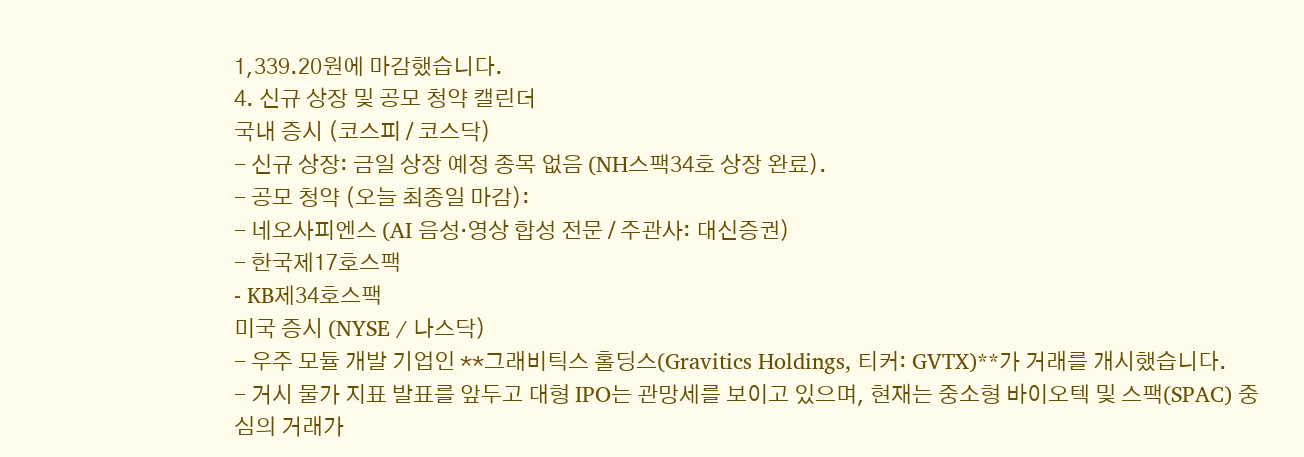1,339.20원에 마감했습니다.
4. 신규 상장 및 공모 청약 캘린더
국내 증시 (코스피 / 코스닥)
- 신규 상장: 금일 상장 예정 종목 없음 (NH스팩34호 상장 완료).
- 공모 청약 (오늘 최종일 마감):
- 네오사피엔스 (AI 음성·영상 합성 전문 / 주관사: 대신증권)
- 한국제17호스팩
- KB제34호스팩
미국 증시 (NYSE / 나스닥)
- 우주 모듈 개발 기업인 **그래비틱스 홀딩스(Gravitics Holdings, 티커: GVTX)**가 거래를 개시했습니다.
- 거시 물가 지표 발표를 앞두고 대형 IPO는 관망세를 보이고 있으며, 현재는 중소형 바이오텍 및 스팩(SPAC) 중심의 거래가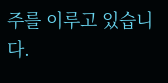주를 이루고 있습니다.